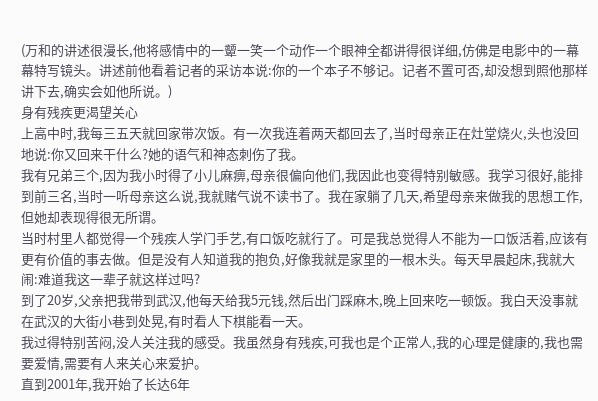(万和的讲述很漫长,他将感情中的一颦一笑一个动作一个眼神全都讲得很详细,仿佛是电影中的一幕幕特写镜头。讲述前他看着记者的采访本说:你的一个本子不够记。记者不置可否,却没想到照他那样讲下去,确实会如他所说。)
身有残疾更渴望关心
上高中时,我每三五天就回家带次饭。有一次我连着两天都回去了,当时母亲正在灶堂烧火,头也没回地说:你又回来干什么?她的语气和神态刺伤了我。
我有兄弟三个,因为我小时得了小儿麻痹,母亲很偏向他们,我因此也变得特别敏感。我学习很好,能排到前三名,当时一听母亲这么说,我就赌气说不读书了。我在家躺了几天,希望母亲来做我的思想工作,但她却表现得很无所谓。
当时村里人都觉得一个残疾人学门手艺,有口饭吃就行了。可是我总觉得人不能为一口饭活着,应该有更有价值的事去做。但是没有人知道我的抱负,好像我就是家里的一根木头。每天早晨起床,我就大闹:难道我这一辈子就这样过吗?
到了20岁,父亲把我带到武汉,他每天给我5元钱,然后出门踩麻木,晚上回来吃一顿饭。我白天没事就在武汉的大街小巷到处晃,有时看人下棋能看一天。
我过得特别苦闷,没人关注我的感受。我虽然身有残疾,可我也是个正常人,我的心理是健康的,我也需要爱情,需要有人来关心来爱护。
直到2001年,我开始了长达6年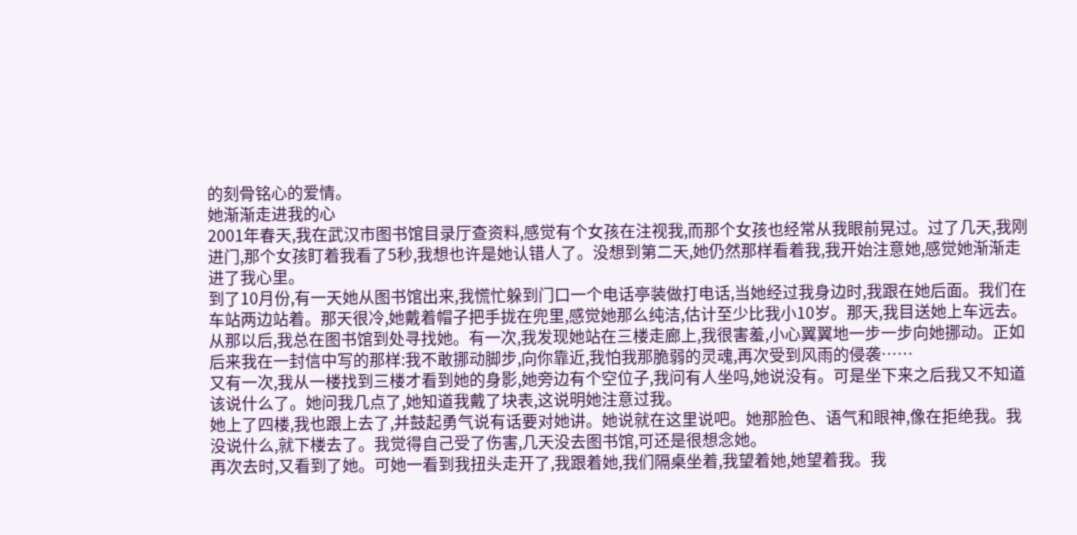的刻骨铭心的爱情。
她渐渐走进我的心
2001年春天,我在武汉市图书馆目录厅查资料,感觉有个女孩在注视我,而那个女孩也经常从我眼前晃过。过了几天,我刚进门,那个女孩盯着我看了5秒,我想也许是她认错人了。没想到第二天,她仍然那样看着我,我开始注意她,感觉她渐渐走进了我心里。
到了10月份,有一天她从图书馆出来,我慌忙躲到门口一个电话亭装做打电话,当她经过我身边时,我跟在她后面。我们在车站两边站着。那天很冷,她戴着帽子把手拢在兜里,感觉她那么纯洁,估计至少比我小10岁。那天,我目送她上车远去。
从那以后,我总在图书馆到处寻找她。有一次,我发现她站在三楼走廊上,我很害羞,小心翼翼地一步一步向她挪动。正如后来我在一封信中写的那样:我不敢挪动脚步,向你靠近,我怕我那脆弱的灵魂,再次受到风雨的侵袭……
又有一次,我从一楼找到三楼才看到她的身影,她旁边有个空位子,我问有人坐吗,她说没有。可是坐下来之后我又不知道该说什么了。她问我几点了,她知道我戴了块表,这说明她注意过我。
她上了四楼,我也跟上去了,并鼓起勇气说有话要对她讲。她说就在这里说吧。她那脸色、语气和眼神,像在拒绝我。我没说什么,就下楼去了。我觉得自己受了伤害,几天没去图书馆,可还是很想念她。
再次去时,又看到了她。可她一看到我扭头走开了,我跟着她,我们隔桌坐着,我望着她,她望着我。我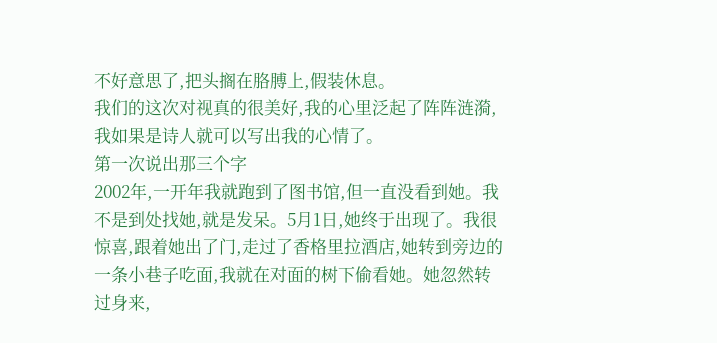不好意思了,把头搁在胳膊上,假装休息。
我们的这次对视真的很美好,我的心里泛起了阵阵涟漪,我如果是诗人就可以写出我的心情了。
第一次说出那三个字
2002年,一开年我就跑到了图书馆,但一直没看到她。我不是到处找她,就是发呆。5月1日,她终于出现了。我很惊喜,跟着她出了门,走过了香格里拉酒店,她转到旁边的一条小巷子吃面,我就在对面的树下偷看她。她忽然转过身来,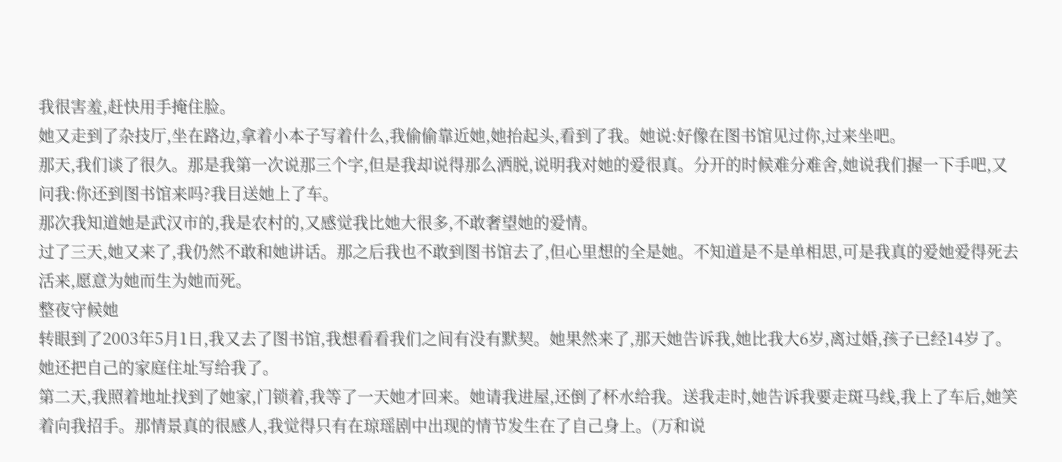我很害羞,赶快用手掩住脸。
她又走到了杂技厅,坐在路边,拿着小本子写着什么,我偷偷靠近她,她抬起头,看到了我。她说:好像在图书馆见过你,过来坐吧。
那天,我们谈了很久。那是我第一次说那三个字,但是我却说得那么洒脱,说明我对她的爱很真。分开的时候难分难舍,她说我们握一下手吧,又问我:你还到图书馆来吗?我目送她上了车。
那次我知道她是武汉市的,我是农村的,又感觉我比她大很多,不敢奢望她的爱情。
过了三天,她又来了,我仍然不敢和她讲话。那之后我也不敢到图书馆去了,但心里想的全是她。不知道是不是单相思,可是我真的爱她爱得死去活来,愿意为她而生为她而死。
整夜守候她
转眼到了2003年5月1日,我又去了图书馆,我想看看我们之间有没有默契。她果然来了,那天她告诉我,她比我大6岁,离过婚,孩子已经14岁了。她还把自己的家庭住址写给我了。
第二天,我照着地址找到了她家,门锁着,我等了一天她才回来。她请我进屋,还倒了杯水给我。送我走时,她告诉我要走斑马线,我上了车后,她笑着向我招手。那情景真的很感人,我觉得只有在琼瑶剧中出现的情节发生在了自己身上。(万和说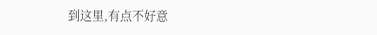到这里,有点不好意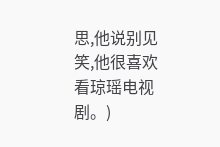思,他说别见笑,他很喜欢看琼瑶电视剧。)